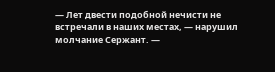— Лет двести подобной нечисти не встречали в наших местах, — нарушил молчание Сержант. —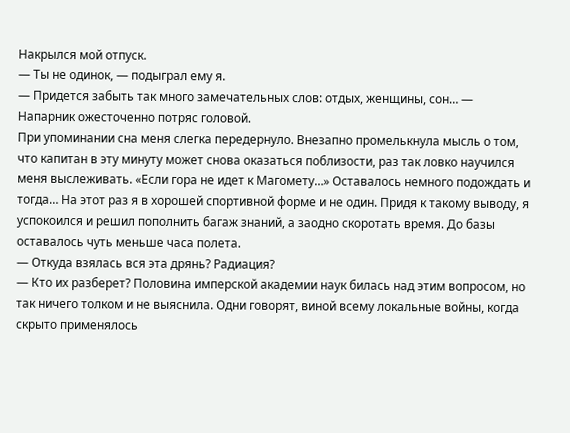Накрылся мой отпуск.
— Ты не одинок, — подыграл ему я.
— Придется забыть так много замечательных слов: отдых, женщины, сон… — Напарник ожесточенно потряс головой.
При упоминании сна меня слегка передернуло. Внезапно промелькнула мысль о том, что капитан в эту минуту может снова оказаться поблизости, раз так ловко научился меня выслеживать. «Если гора не идет к Магомету…» Оставалось немного подождать и тогда… На этот раз я в хорошей спортивной форме и не один. Придя к такому выводу, я успокоился и решил пополнить багаж знаний, а заодно скоротать время. До базы оставалось чуть меньше часа полета.
— Откуда взялась вся эта дрянь? Радиация?
— Кто их разберет? Половина имперской академии наук билась над этим вопросом, но так ничего толком и не выяснила. Одни говорят, виной всему локальные войны, когда скрыто применялось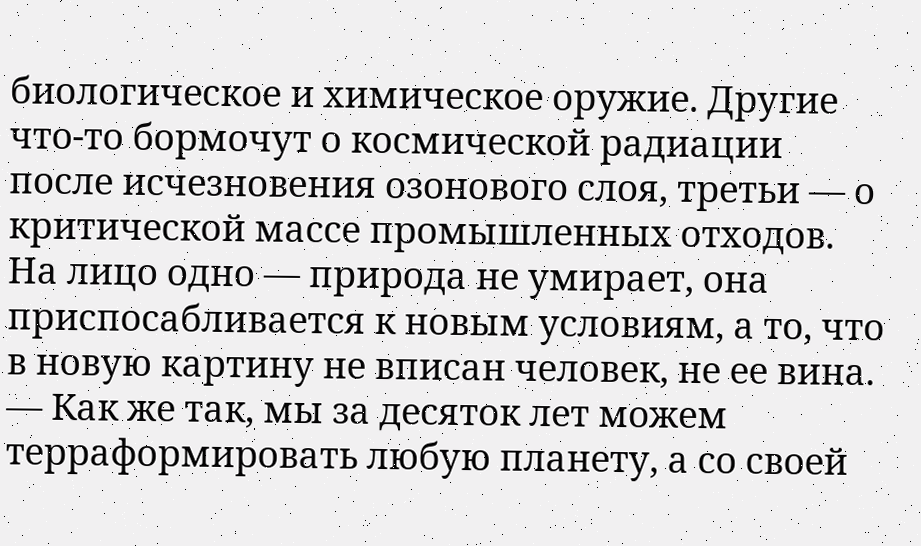биологическое и химическое оружие. Другие что-то бормочут о космической радиации после исчезновения озонового слоя, третьи — о критической массе промышленных отходов. На лицо одно — природа не умирает, она приспосабливается к новым условиям, а то, что в новую картину не вписан человек, не ее вина.
— Как же так, мы за десяток лет можем терраформировать любую планету, а со своей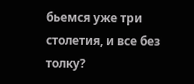бьемся уже три столетия, и все без толку?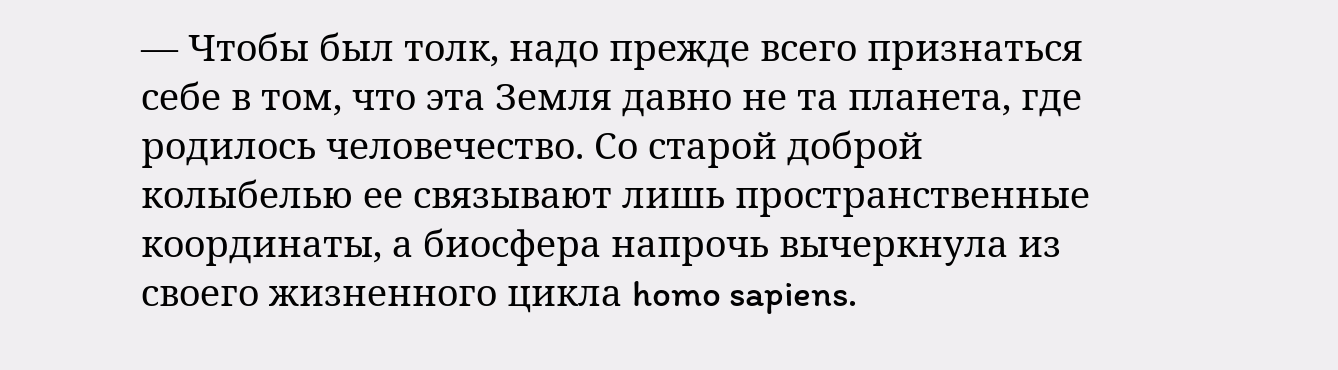— Чтобы был толк, надо прежде всего признаться себе в том, что эта Земля давно не та планета, где родилось человечество. Со старой доброй колыбелью ее связывают лишь пространственные координаты, а биосфера напрочь вычеркнула из своего жизненного цикла homo sapiens.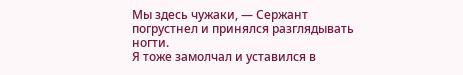Мы здесь чужаки, — Сержант погрустнел и принялся разглядывать ногти.
Я тоже замолчал и уставился в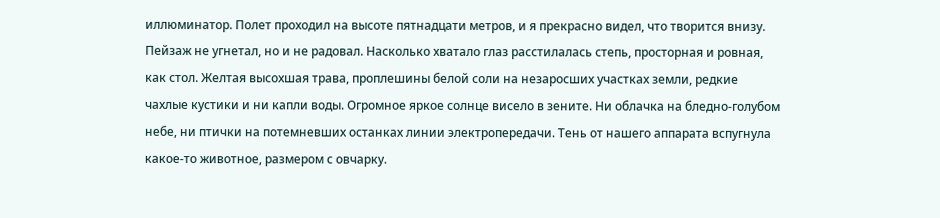иллюминатор. Полет проходил на высоте пятнадцати метров, и я прекрасно видел, что творится внизу. Пейзаж не угнетал, но и не радовал. Насколько хватало глаз расстилалась степь, просторная и ровная, как стол. Желтая высохшая трава, проплешины белой соли на незаросших участках земли, редкие чахлые кустики и ни капли воды. Огромное яркое солнце висело в зените. Ни облачка на бледно-голубом небе, ни птички на потемневших останках линии электропередачи. Тень от нашего аппарата вспугнула какое-то животное, размером с овчарку.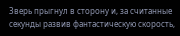Зверь прыгнул в сторону и, за считанные секунды развив фантастическую скорость,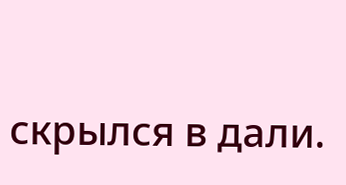скрылся в дали.